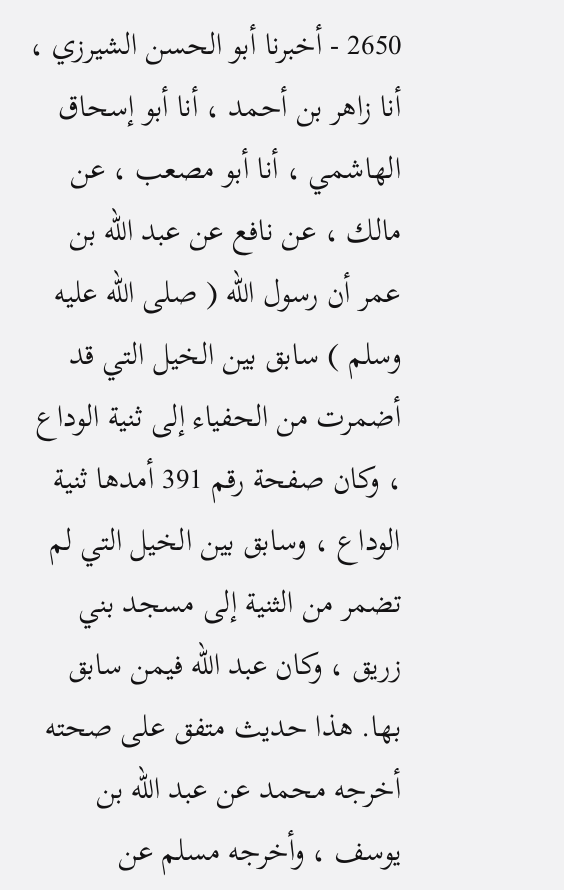2650 - أخبرنا أبو الحسن الشيرزي ، أنا زاهر بن أحمد ، أنا أبو إسحاق الهاشمي ، أنا أبو مصعب ، عن مالك ، عن نافع عن عبد الله بن عمر أن رسول الله ( صلى الله عليه وسلم ) سابق بين الخيل التي قد أضمرت من الحفياء إلى ثنية الوداع ، وكان صفحة رقم 391 أمدها ثنية الوداع ، وسابق بين الخيل التي لم تضمر من الثنية إلى مسجد بني زريق ، وكان عبد الله فيمن سابق بها. هذا حديث متفق على صحته أخرجه محمد عن عبد الله بن يوسف ، وأخرجه مسلم عن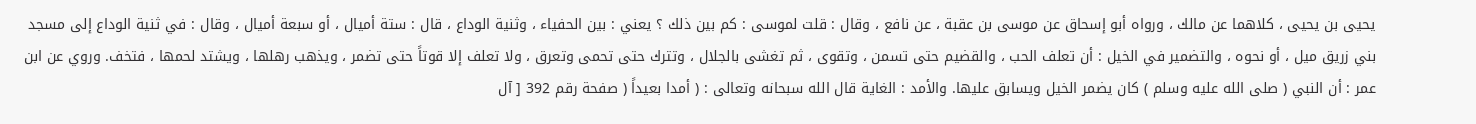يحيى بن يحيى ، كلاهما عن مالك ، ورواه أبو إسحاق عن موسى بن عقبة ، عن نافع ، وقال : قلت لموسى : كم بين ذلك ؟ يعني : بين الحفياء ، وثنية الوداع ، قال : ستة أميال ، أو سبعة أميال ، وقال : في ثنية الوداع إلى مسجد بني زريق ميل ، أو نحوه ، والتضمير في الخيل : أن تعلف الحب ، والقضيم حتى تسمن ، وتقوى ، ثم تغشى بالجلال ، وتترك حتى تحمى وتعرق ، ولا تعلف إلا قوتاً حتى تضمر ، ويذهب رهلها ، ويشتد لحمها ، فتخف. وروي عن ابن عمر : أن النبي ( صلى الله عليه وسلم ) كان يضمر الخيل ويسابق عليها. والأمد : الغاية قال الله سبحانه وتعالى : ( أمدا بعيداً ( صفحة رقم 392 [ آل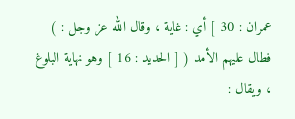عمران : 30 ] أي : غاية ، وقال الله عز وجل : ) فطال عليهم الأمد ( [ الحديد : 16 ] وهو نهاية البلوغ ، ويقال :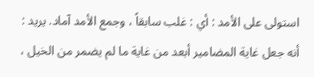استولى على الأمد : أي : غلب سابقاً ، وجمع الأمد آماد. يريد : أنه جعل غاية المضامير أبعد من غاية ما لم يضمر من الخيل ،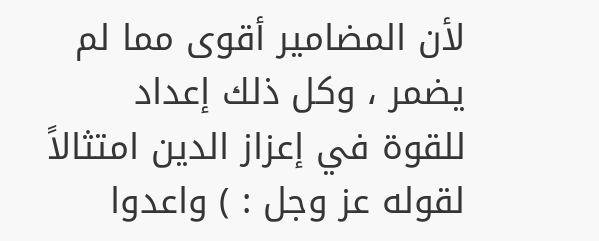لأن المضامير أقوى مما لم يضمر ، وكل ذلك إعداد للقوة في إعزاز الدين امتثالاً لقوله عز وجل : ) واعدوا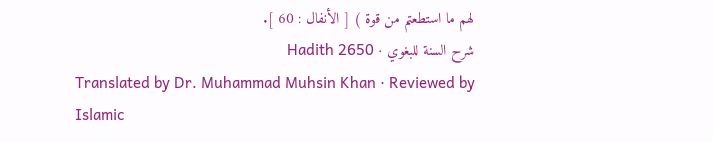لهم ما استطعتم من قوة ) [ الأنفال : 60 ].
شرح السنة للبغوي · Hadith 2650
Translated by Dr. Muhammad Muhsin Khan · Reviewed by Islamic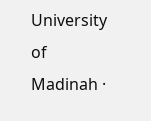University of Madinah ·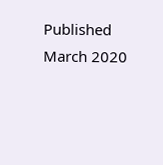Published March 2020